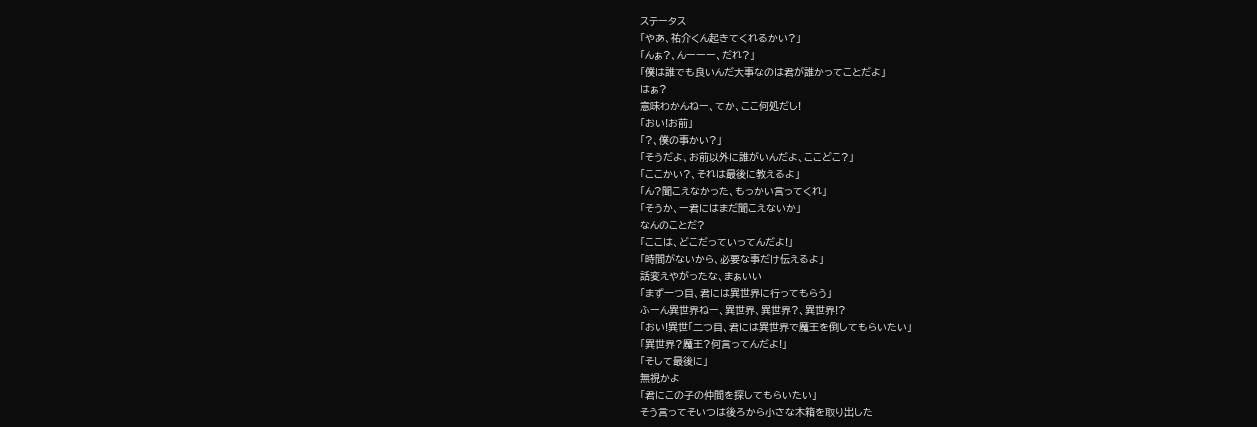ステータス
「やあ、祐介くん起きてくれるかい?」
「んぁ?、んーーー、だれ?」
「僕は誰でも良いんだ大事なのは君が誰かってことだよ」
はぁ?
意味わかんねー、てか、ここ何処だし!
「おい!お前」
「?、僕の事かい?」
「そうだよ、お前以外に誰がいんだよ、ここどこ?」
「ここかい?、それは最後に教えるよ」
「ん?聞こえなかった、もっかい言ってくれ」
「そうか、ー君にはまだ聞こえないか」
なんのことだ?
「ここは、どこだっていってんだよ!」
「時間がないから、必要な事だけ伝えるよ」
話変えやがったな、まぁいい
「まず一つ目、君には異世界に行ってもらう」
ふーん異世界ねー、異世界、異世界?、異世界!?
「おい!異世「二つ目、君には異世界で魔王を倒してもらいたい」
「異世界?魔王?何言ってんだよ!」
「そして最後に」
無視かよ
「君にこの子の仲間を探してもらいたい」
そう言ってそいつは後ろから小さな木箱を取り出した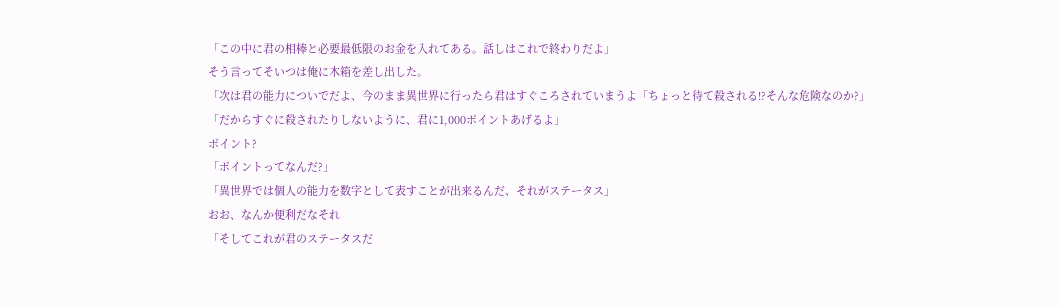「この中に君の相棒と必要最低限のお金を入れてある。話しはこれで終わりだよ」
そう言ってそいつは俺に木箱を差し出した。
「次は君の能力についでだよ、今のまま異世界に行ったら君はすぐころされていまうよ「ちょっと待て殺される!?そんな危険なのか?」
「だからすぐに殺されたりしないように、君に1,000ポイントあげるよ」
ポイント?
「ポイントってなんだ?」
「異世界では個人の能力を数字として表すことが出来るんだ、それがステータス」
おお、なんか便利だなそれ
「そしてこれが君のステータスだ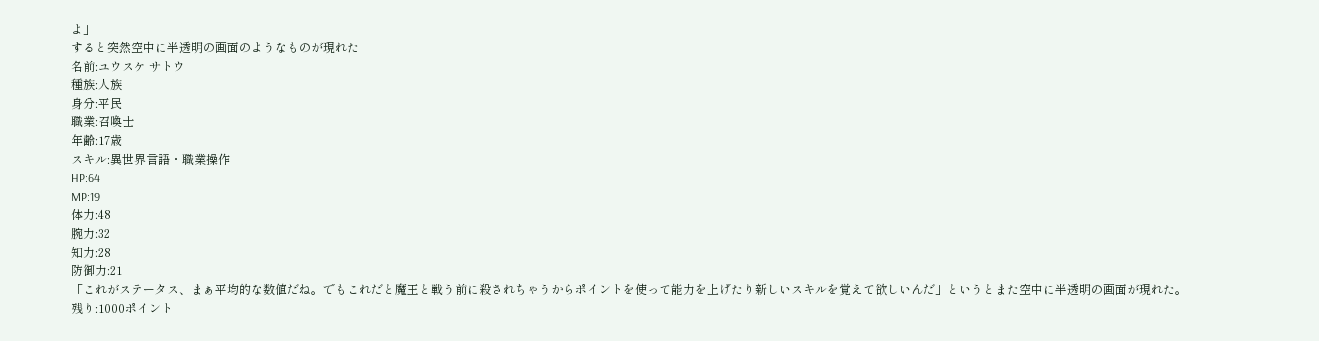よ」
すると突然空中に半透明の画面のようなものが現れた
名前:ユウスケ サトウ
種族:人族
身分:平民
職業:召喚士
年齢:17歳
スキル:異世界言語・職業操作
HP:64
MP:19
体力:48
腕力:32
知力:28
防御力:21
「これがステータス、まぁ平均的な数値だね。でもこれだと魔王と戦う前に殺されちゃうからポイントを使って能力を上げたり新しいスキルを覚えて欲しいんだ」というとまた空中に半透明の画面が現れた。
残り:1000ポイント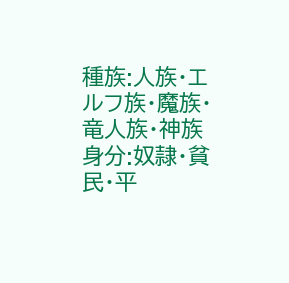種族:人族・エルフ族・魔族・竜人族・神族
身分:奴隷・貧民・平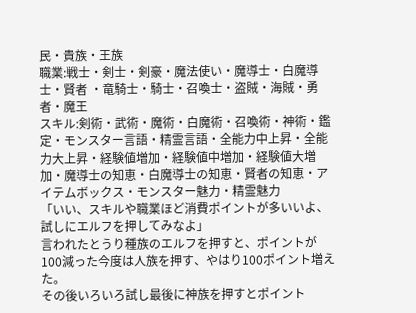民・貴族・王族
職業:戦士・剣士・剣豪・魔法使い・魔導士・白魔導士・賢者 ・竜騎士・騎士・召喚士・盗賊・海賊・勇者・魔王
スキル:剣術・武術・魔術・白魔術・召喚術・神術・鑑定・モンスター言語・精霊言語・全能力中上昇・全能力大上昇・経験値増加・経験値中増加・経験値大増加・魔導士の知恵・白魔導士の知恵・賢者の知恵・アイテムボックス・モンスター魅力・精霊魅力
「いい、スキルや職業ほど消費ポイントが多いいよ、試しにエルフを押してみなよ」
言われたとうり種族のエルフを押すと、ポイントが100減った今度は人族を押す、やはり100ポイント増えた。
その後いろいろ試し最後に神族を押すとポイント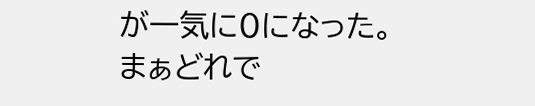が一気に0になった。
まぁどれで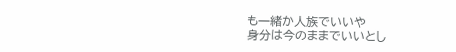も一緒か人族でいいや
身分は今のままでいいとし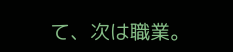て、次は職業。